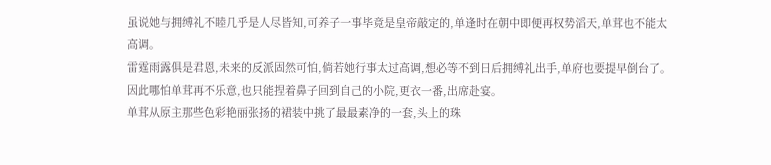虽说她与拥缚礼不睦几乎是人尽皆知,可养子一事毕竟是皇帝敲定的,单逢时在朝中即便再权势滔天,单茸也不能太高调。
雷霆雨露俱是君恩,未来的反派固然可怕,倘若她行事太过高调,想必等不到日后拥缚礼出手,单府也要提早倒台了。
因此哪怕单茸再不乐意,也只能捏着鼻子回到自己的小院,更衣一番,出席赴宴。
单茸从原主那些色彩艳丽张扬的裙装中挑了最最素净的一套,头上的珠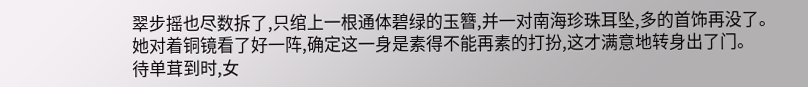翠步摇也尽数拆了,只绾上一根通体碧绿的玉簪,并一对南海珍珠耳坠,多的首饰再没了。
她对着铜镜看了好一阵,确定这一身是素得不能再素的打扮,这才满意地转身出了门。
待单茸到时,女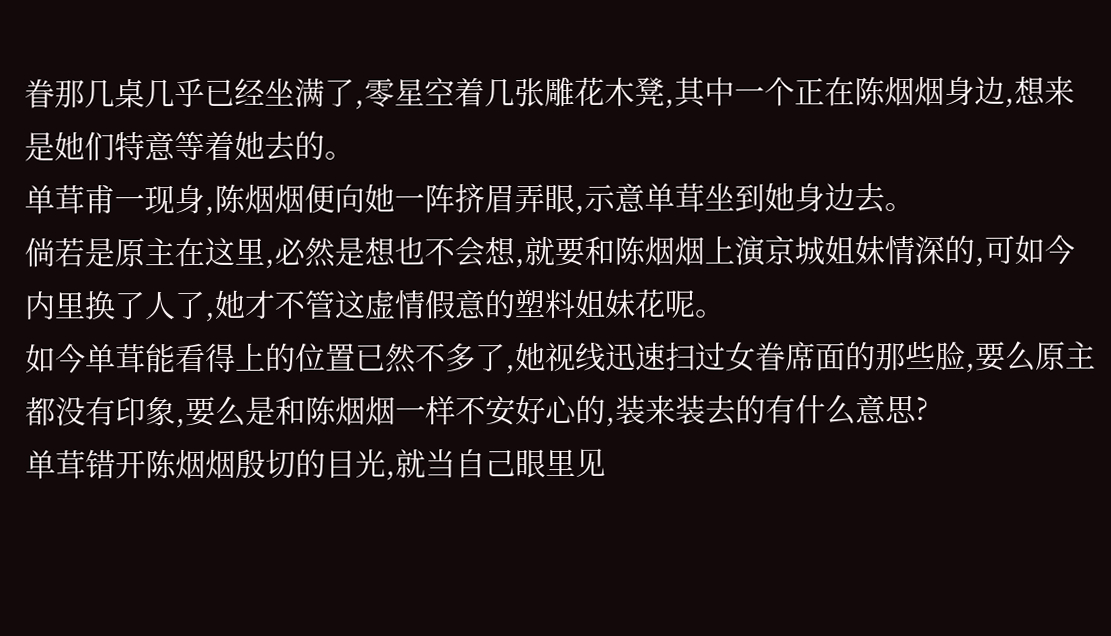眷那几桌几乎已经坐满了,零星空着几张雕花木凳,其中一个正在陈烟烟身边,想来是她们特意等着她去的。
单茸甫一现身,陈烟烟便向她一阵挤眉弄眼,示意单茸坐到她身边去。
倘若是原主在这里,必然是想也不会想,就要和陈烟烟上演京城姐妹情深的,可如今内里换了人了,她才不管这虚情假意的塑料姐妹花呢。
如今单茸能看得上的位置已然不多了,她视线迅速扫过女眷席面的那些脸,要么原主都没有印象,要么是和陈烟烟一样不安好心的,装来装去的有什么意思?
单茸错开陈烟烟殷切的目光,就当自己眼里见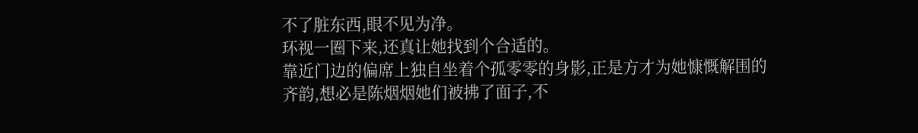不了脏东西,眼不见为净。
环视一圈下来,还真让她找到个合适的。
靠近门边的偏席上独自坐着个孤零零的身影,正是方才为她慷慨解围的齐韵,想必是陈烟烟她们被拂了面子,不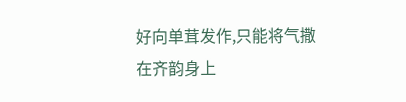好向单茸发作,只能将气撒在齐韵身上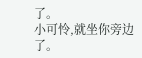了。
小可怜,就坐你旁边了。